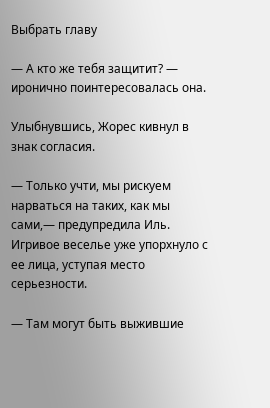Выбрать главу

— А кто же тебя защитит? — иронично поинтересовалась она.

Улыбнувшись, Жорес кивнул в знак согласия.

— Только учти, мы рискуем нарваться на таких, как мы сами,— предупредила Иль. Игривое веселье уже упорхнуло с ее лица, уступая место серьезности.

— Там могут быть выжившие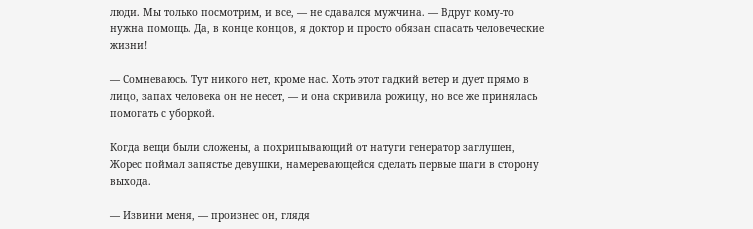люди. Мы только посмотрим, и все, — не сдавался мужчина. — Вдруг кому-то нужна помощь. Да, в конце концов, я доктор и просто обязан спасать человеческие жизни!

— Сомневаюсь. Тут никого нет, кроме нас. Хоть этот гадкий ветер и дует прямо в лицо, запах человека он не несет, — и она скривила рожицу, но все же принялась помогать с уборкой.

Когда вещи были сложены, а похрипывающий от натуги генератор заглушен, Жорес поймал запястье девушки, намеревающейся сделать первые шаги в сторону выхода.

— Извини меня, — произнес он, глядя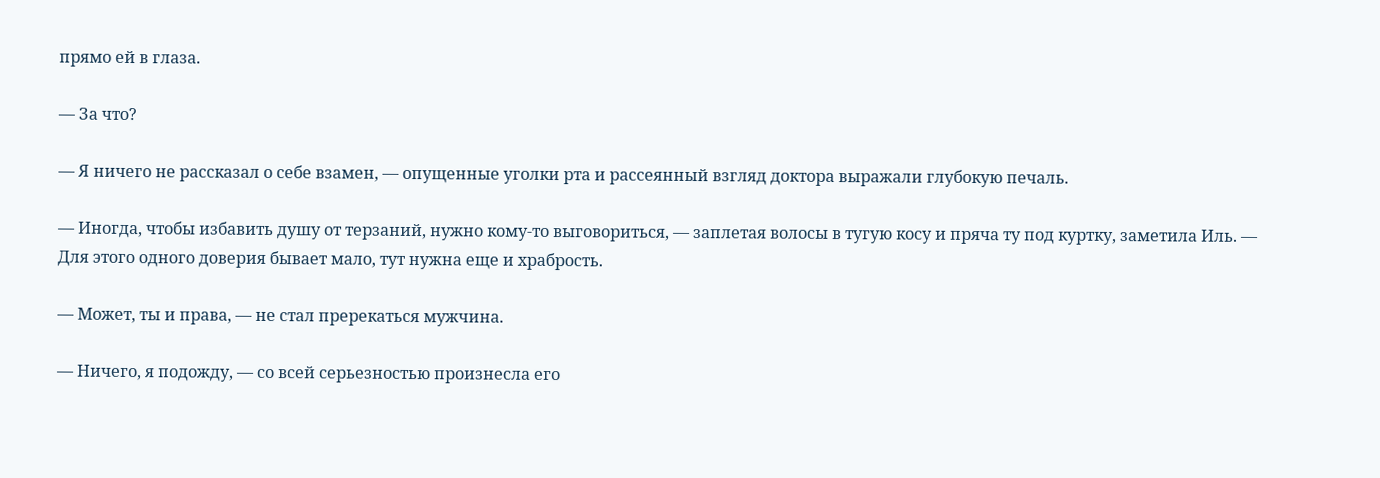прямо ей в глаза.

— За что?

— Я ничего не рассказал о себе взамен, — опущенные уголки рта и рассеянный взгляд доктора выражали глубокую печаль.

— Иногда, чтобы избавить душу от терзаний, нужно кому-то выговориться, — заплетая волосы в тугую косу и пряча ту под куртку, заметила Иль. — Для этого одного доверия бывает мало, тут нужна еще и храбрость.

— Может, ты и права, — не стал пререкаться мужчина.

— Ничего, я подожду, — со всей серьезностью произнесла его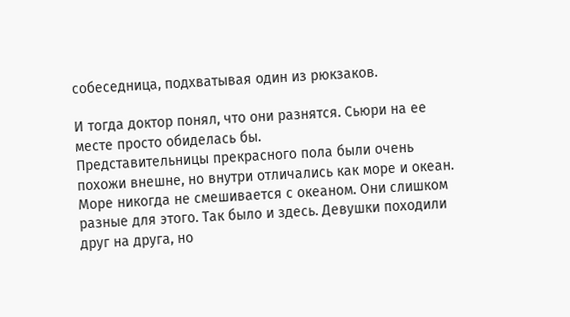собеседница, подхватывая один из рюкзаков.

И тогда доктор понял, что они разнятся. Сьюри на ее месте просто обиделась бы.
Представительницы прекрасного пола были очень похожи внешне, но внутри отличались как море и океан. Море никогда не смешивается с океаном. Они слишком разные для этого. Так было и здесь. Девушки походили друг на друга, но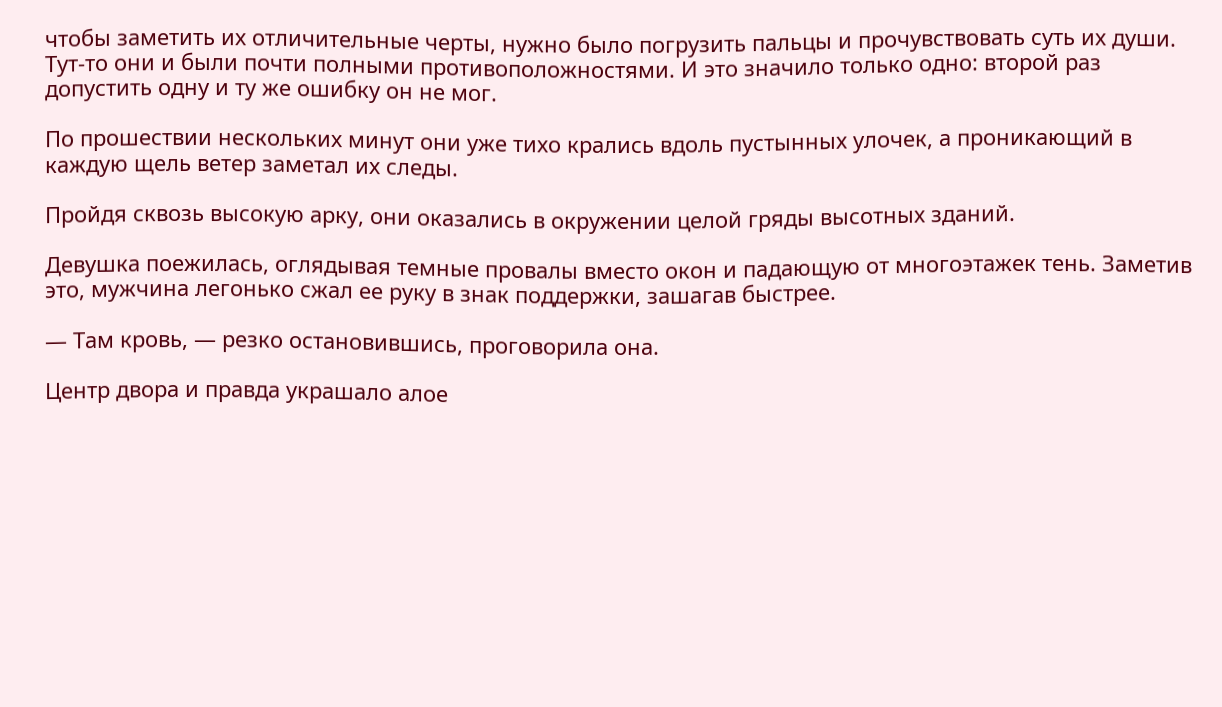чтобы заметить их отличительные черты, нужно было погрузить пальцы и прочувствовать суть их души. Тут-то они и были почти полными противоположностями. И это значило только одно: второй раз допустить одну и ту же ошибку он не мог.

По прошествии нескольких минут они уже тихо крались вдоль пустынных улочек, а проникающий в каждую щель ветер заметал их следы.

Пройдя сквозь высокую арку, они оказались в окружении целой гряды высотных зданий.

Девушка поежилась, оглядывая темные провалы вместо окон и падающую от многоэтажек тень. Заметив это, мужчина легонько сжал ее руку в знак поддержки, зашагав быстрее.

— Там кровь, — резко остановившись, проговорила она.

Центр двора и правда украшало алое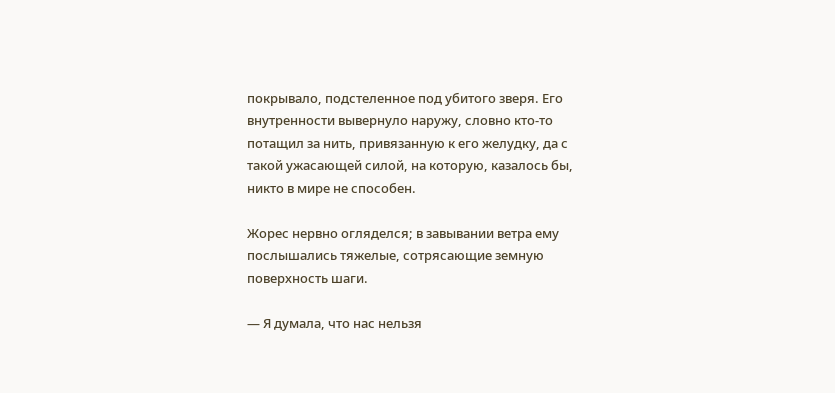покрывало, подстеленное под убитого зверя. Его внутренности вывернуло наружу, словно кто-то потащил за нить, привязанную к его желудку, да с такой ужасающей силой, на которую, казалось бы, никто в мире не способен.

Жорес нервно огляделся; в завывании ветра ему послышались тяжелые, сотрясающие земную поверхность шаги.

— Я думала, что нас нельзя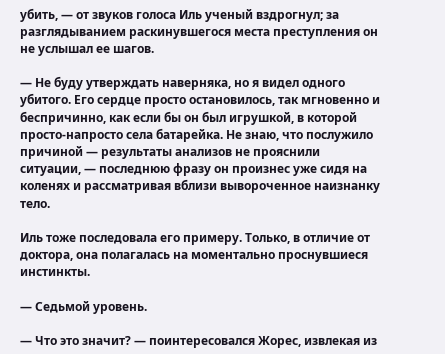убить, — от звуков голоса Иль ученый вздрогнул; за разглядыванием раскинувшегося места преступления он не услышал ее шагов.

— Не буду утверждать наверняка, но я видел одного убитого. Его сердце просто остановилось, так мгновенно и беспричинно, как если бы он был игрушкой, в которой просто-напросто села батарейка. Не знаю, что послужило причиной — результаты анализов не прояснили ситуации, — последнюю фразу он произнес уже сидя на коленях и рассматривая вблизи вывороченное наизнанку тело.

Иль тоже последовала его примеру. Только, в отличие от доктора, она полагалась на моментально проснувшиеся инстинкты.

— Седьмой уровень.

— Что это значит? — поинтересовался Жорес, извлекая из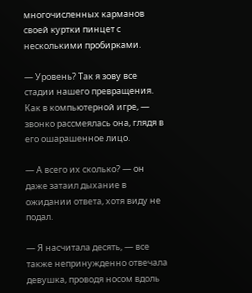многочисленных карманов своей куртки пинцет с несколькими пробирками.

— Уровень? Так я зову все стадии нашего превращения. Как в компьютерной игре, — звонко рассмеялась она, глядя в его ошарашенное лицо.

— А всего их сколько? — он даже затаил дыхание в ожидании ответа, хотя виду не подал.

— Я насчитала десять, — все также непринужденно отвечала девушка, проводя носом вдоль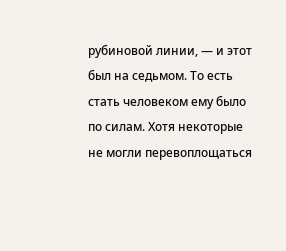рубиновой линии, — и этот был на седьмом. То есть стать человеком ему было по силам. Хотя некоторые не могли перевоплощаться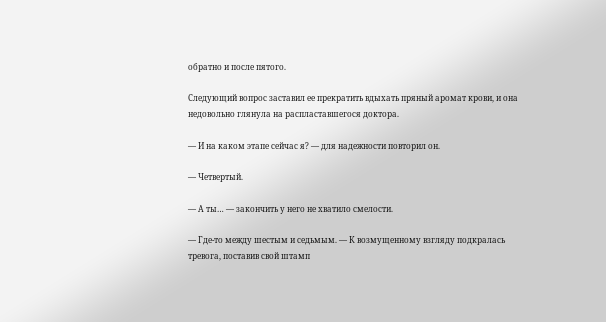обратно и после пятого.

Следующий вопрос заставил ее прекратить вдыхать пряный аромат крови, и она недовольно глянула на распластавшегося доктора.

— И на каком этапе сейчас я? — для надежности повторил он.

— Четвертый.

— А ты… — закончить у него не хватило смелости.

— Где-то между шестым и седьмым. — К возмущенному взгляду подкралась тревога, поставив свой штамп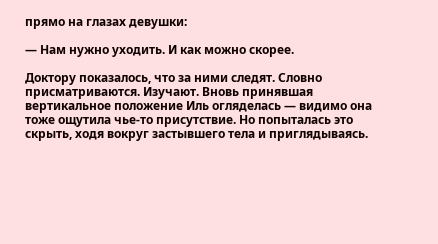прямо на глазах девушки:

— Нам нужно уходить. И как можно скорее.

Доктору показалось, что за ними следят. Словно присматриваются. Изучают. Вновь принявшая вертикальное положение Иль огляделась — видимо она тоже ощутила чье-то присутствие. Но попыталась это скрыть, ходя вокруг застывшего тела и приглядываясь.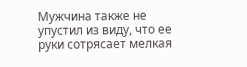Мужчина также не упустил из виду, что ее руки сотрясает мелкая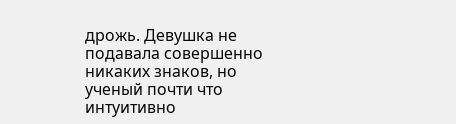дрожь. Девушка не подавала совершенно никаких знаков, но ученый почти что интуитивно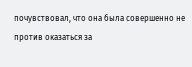почувствовал, что она была совершенно не против оказаться за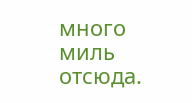много миль отсюда.